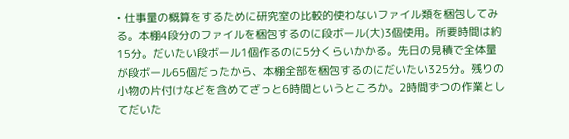• 仕事量の概算をするために研究室の比較的使わないファイル類を梱包してみる。本棚4段分のファイルを梱包するのに段ボール(大)3個使用。所要時間は約15分。だいたい段ボール1個作るのに5分くらいかかる。先日の見積で全体量が段ボール65個だったから、本棚全部を梱包するのにだいたい325分。残りの小物の片付けなどを含めてざっと6時間というところか。2時間ずつの作業としてだいた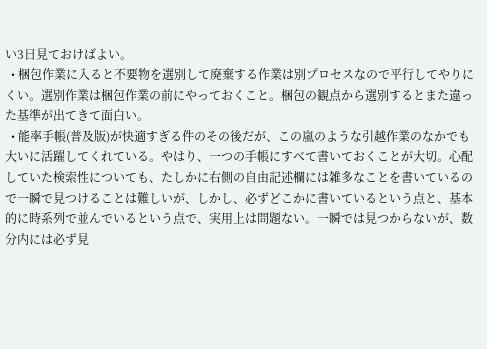い3日見ておけばよい。
  • 梱包作業に入ると不要物を選別して廃棄する作業は別プロセスなので平行してやりにくい。選別作業は梱包作業の前にやっておくこと。梱包の観点から選別するとまた違った基準が出てきて面白い。
  • 能率手帳(普及版)が快適すぎる件のその後だが、この嵐のような引越作業のなかでも大いに活躍してくれている。やはり、一つの手帳にすべて書いておくことが大切。心配していた検索性についても、たしかに右側の自由記述欄には雑多なことを書いているので一瞬で見つけることは難しいが、しかし、必ずどこかに書いているという点と、基本的に時系列で並んでいるという点で、実用上は問題ない。一瞬では見つからないが、数分内には必ず見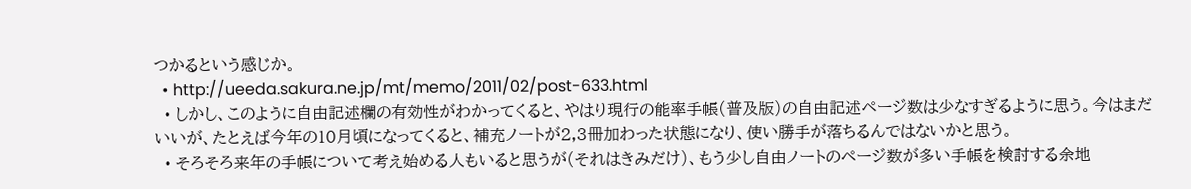つかるという感じか。
  • http://ueeda.sakura.ne.jp/mt/memo/2011/02/post-633.html
  • しかし、このように自由記述欄の有効性がわかってくると、やはり現行の能率手帳(普及版)の自由記述ページ数は少なすぎるように思う。今はまだいいが、たとえば今年の10月頃になってくると、補充ノートが2,3冊加わった状態になり、使い勝手が落ちるんではないかと思う。
  • そろそろ来年の手帳について考え始める人もいると思うが(それはきみだけ)、もう少し自由ノートのページ数が多い手帳を検討する余地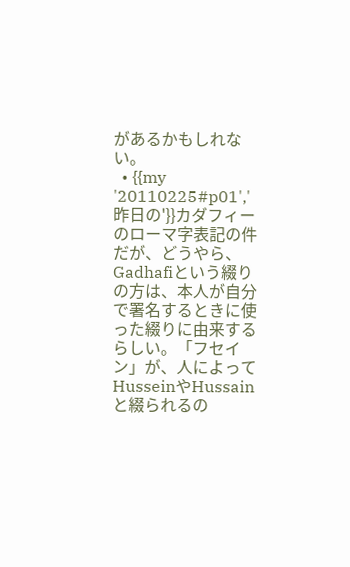があるかもしれない。
  • {{my '20110225#p01','昨日の'}}カダフィーのローマ字表記の件だが、どうやら、Gadhafiという綴りの方は、本人が自分で署名するときに使った綴りに由来するらしい。「フセイン」が、人によってHusseinやHussainと綴られるの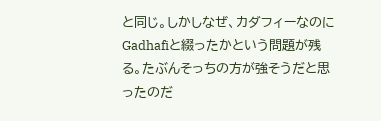と同じ。しかしなぜ、カダフィーなのにGadhafiと綴ったかという問題が残る。たぶんそっちの方が強そうだと思ったのだ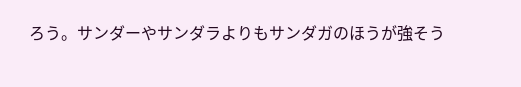ろう。サンダーやサンダラよりもサンダガのほうが強そう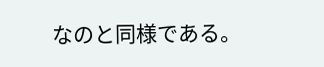なのと同様である。